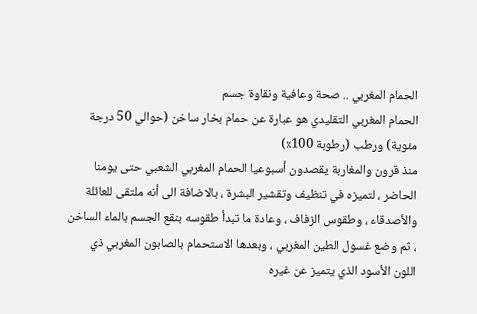الحمام المغربي .. صحة وعافية ونقاوة جسم
الحمام المغربي التقليدي هو عبارة عن حمام بخار ساخن (حوالي 50 درجة مئوية) ورطب (رطوبة 100٪)
منذ قرون والمغاربة يقصدون أسبوعيا الحمام المغربي الشعبي حتى يومنا الحاضر ، لتميزه في تنظيف وتقشير البشرة ، بالاضافة الى أنه ملتقى للعائلة والأصدقاء ، وطقوس الزفاف ، وعادة ما تبدأ طقوسه بنقع الجسم بالماء الساخن ، ثم وضع غسول الطين المغربي ، وبعدها الاستحمام بالصابون المغربي ذي اللون الأسود الذي يتميز عن غيره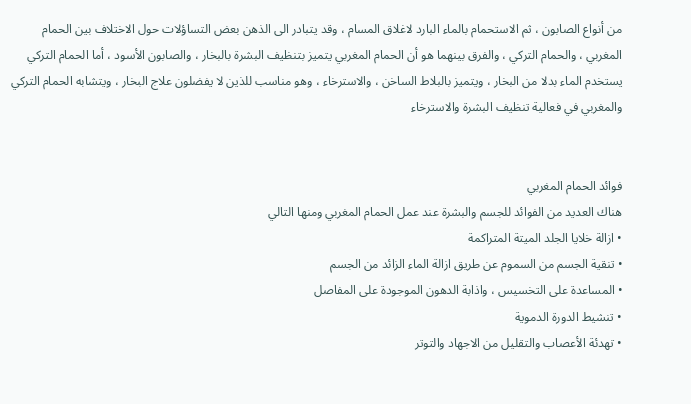من أنواع الصابون ، ثم الاستحمام بالماء البارد لاغلاق المسام ، وقد يتبادر الى الذهن بعض التساؤلات حول الاختلاف بين الحمام المغربي ، والحمام التركي ، والفرق بينهما هو أن الحمام المغربي يتميز بتنظيف البشرة بالبخار ، والصابون الأسود ، أما الحمام التركي يستخدم الماء بدلا من البخار ، ويتميز بالبلاط الساخن ، والاسترخاء ، وهو مناسب للذين لا يفضلون علاج البخار ، ويتشابه الحمام التركي والمغربي في فعالية تنظيف البشرة والاسترخاء


فوائد الحمام المغربي
هناك العديد من الفوائد للجسم والبشرة عند عمل الحمام المغربي ومنها التالي
• ازالة خلايا الجلد الميتة المتراكمة
• تنقية الجسم من السموم عن طريق ازالة الماء الزائد من الجسم
• المساعدة على التخسيس ، واذابة الدهون الموجودة على المفاصل
• تنشيط الدورة الدموية
• تهدئة الأعصاب والتقليل من الاجهاد والتوتر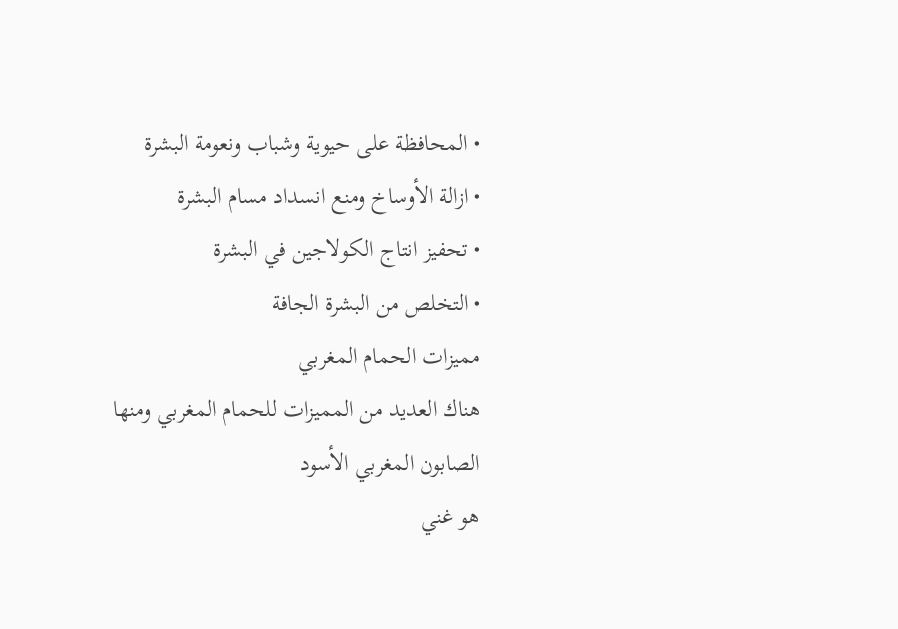• المحافظة على حيوية وشباب ونعومة البشرة
• ازالة الأوساخ ومنع انسداد مسام البشرة
• تحفيز انتاج الكولاجين في البشرة
• التخلص من البشرة الجافة
مميزات الحمام المغربي
هناك العديد من المميزات للحمام المغربي ومنها
الصابون المغربي الأسود
هو غني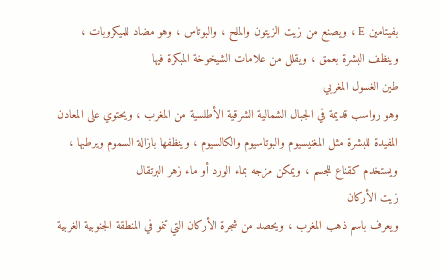بفيتامين E ، ويصنع من زيت الزيتون والملح ، والبوتاس ، وهو مضاد للميكروبات ، وينظف البشرة بعمق ، ويقلل من علامات الشيخوخة المبكرة فيها
طين الغسول المغربي
وهو رواسب قديمة في الجبال الشمالية الشرقية الأطلسية من المغرب ، ويحتوي على المعادن المفيدة للبشرة مثل المغنيسيوم والبوتاسيوم والكالسيوم ، وينظفها بازالة السموم ويرطبها ، ويستخدم كقناع للجسم ، ويمكن مزجه بماء الورد أو ماء زهر البرتقال
زيت الأركان
ويعرف باسم ذهب المغرب ، ويحصد من شجرة الأركان التي تنمو في المنطقة الجنوبية الغربية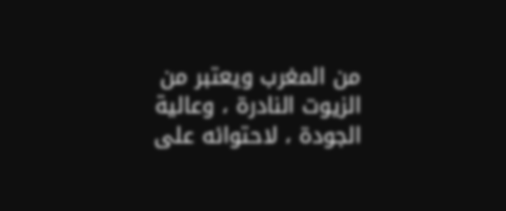من المغرب ويعتبر من الزيوت النادرة ، وعالية الجودة ، لاحتوائه على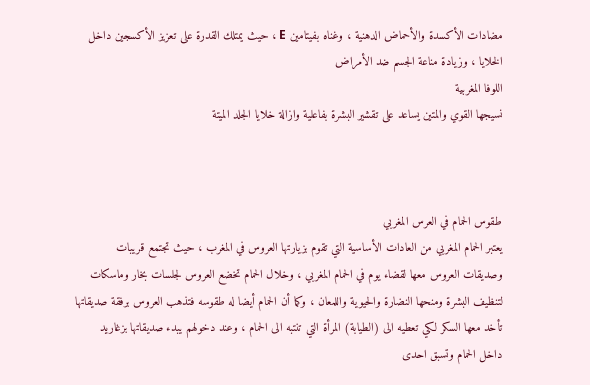مضادات الأكسدة والأحماض الدهنية ، وغناه بفيتامين E ، حيث يمتلك القدرة على تعزيز الأكسجين داخل الخلايا ، وزيادة مناعة الجسم ضد الأمراض
اللوفا المغربية
نسيجها القوي والمتين يساعد على تقشير البشرة بفاعلية وازالة خلايا الجلد الميتة



طقوس الحمام في العرس المغربي
يعتبر الحمام المغربي من العادات الأساسية التي تقوم بزيارتها العروس في المغرب ، حيث تجتمع قريبات وصديقات العروس معها لقضاء يوم في الحمام المغربي ، وخلال الحمام تخضع العروس لجلسات بخار وماسكات لتنظيف البشرة ومنحها النضارة والحيوية واللمعان ، وكما أن الحمام أيضا له طقوسه فتذهب العروس برفقة صديقاتها تأخد معها السكر لكي تعطيه الى (الطيابة) المرأة التي تنتبه الى الحمام ، وعند دخولهم يبدء صديقاتها بزغاريد داخل الحمام وتسبق احدى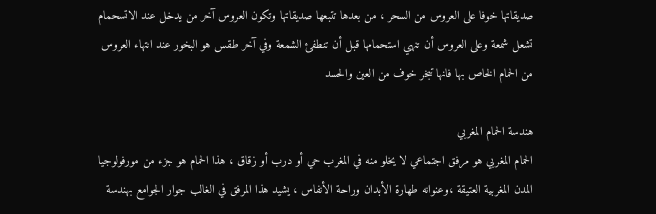صديقاتها خوفا على العروس من السحر ، من بعدها تتبعها صديقاتها وتكون العروس آخر من يدخل عند الاتسحمام تشعل شمعة وعلى العروس أن تنهي استحمامها قبل أن تنطفئ الشمعة وفي آخر طقس هو البخور عند انتهاء العروس من الحمام الخاص بها فانها تبخر خوف من العين والحسد

هندسة الحمام المغربي
الحمام المغربي هو مرفق اجتماعي لا يخلو منه في المغرب حي أو درب أو زقاق ، هذا الحمام هو جزء من مورفولوجيا المدن المغربية العتيقة ،وعنوانه طهارة الأبدان وراحة الأنفاس ، يشيد هذا المرفق في الغالب جوار الجوامع بهندسة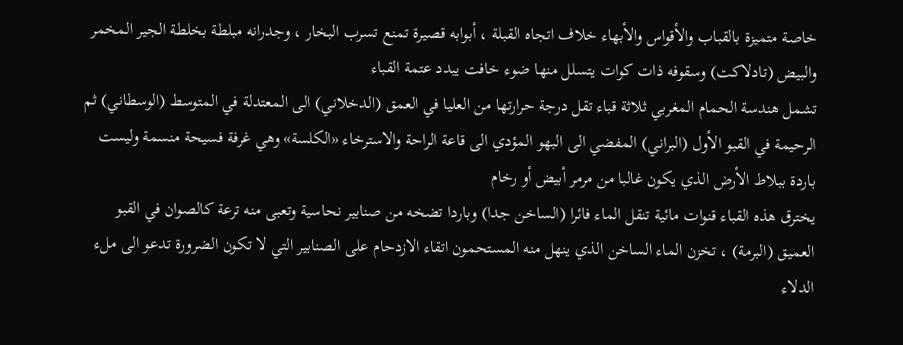خاصة متميزة بالقباب والأقواس والأبهاء خلاف اتجاه القبلة ، أبوابه قصيرة تمنع تسرب البخار ، وجدرانه مبلطة بخلطة الجير المخمر والبيض (تادلاكت) وسقوفه ذات كوات يتسلل منها ضوء خافت يبدد عتمة القباء
تشمل هندسة الحمام المغربي ثلاثة قباء تقل درجة حرارتها من العليا في العمق (الدخلاني) الى المعتدلة في المتوسط (الوسطاني) ثم الرحيمة في القبو الأول (البراني) المفضي الى البهو المؤدي الى قاعة الراحة والاسترخاء «الكلسة» وهي غرفة فسيحة منسمة وليست باردة ببلاط الأرض الذي يكون غالبا من مرمر أبيض أو رخام
يخترق هذه القباء قنوات مائية تنقل الماء فائرا (الساخن جدا) وباردا تضخه من صنابير نحاسية وتعبى منه ترعة كالصوان في القبو العميق (البرمة) ، تخزن الماء الساخن الذي ينهل منه المستحمون اتقاء الازدحام على الصنابير التي لا تكون الضرورة تدعو الى ملء الدلاء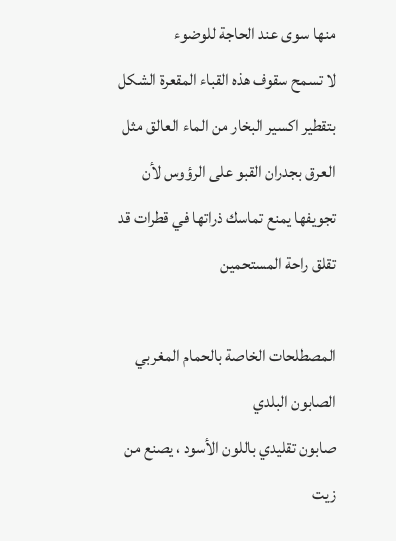منها سوى عند الحاجة للوضوء
لا تسمح سقوف هذه القباء المقعرة الشكل بتقطير اكسير البخار من الماء العالق مثل العرق بجدران القبو على الرؤوس لأن تجويفها يمنع تماسك ذراتها في قطرات قد تقلق راحة المستحمين

المصطلحات الخاصة بالحمام المغربي
الصابون البلدي
صابون تقليدي باللون الأسود ، يصنع من زيت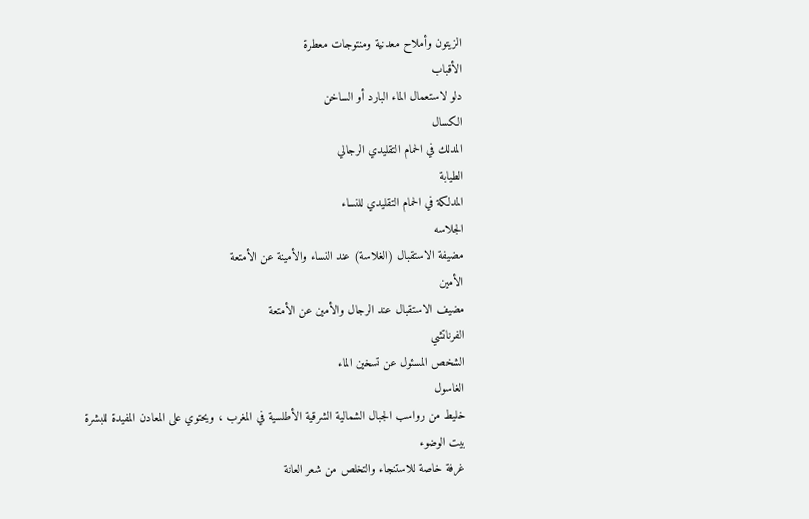الزيتون وأملاح معدنية ومنتوجات معطرة
الأقباب
دلو لاستعمال الماء البارد أو الساخن
الكسال
المدلك في الحمام التقليدي الرجالي
الطيابة
المدلكة في الحمام التقليدي للنساء
الجلاسه
مضيفة الاستقبال (الغلاسة) عند النساء والأمينة عن الأمتعة
الأمين
مضيف الاستقبال عند الرجال والأمين عن الأمتعة
الفرناتشي
الشخص المسئول عن تسخين الماء
الغاسول
خليط من رواسب الجبال الشمالية الشرقية الأطلسية في المغرب ، ويحتوي على المعادن المفيدة للبشرة
بيت الوضوء
غرفة خاصة للاستنجاء والتخلص من شعر العانة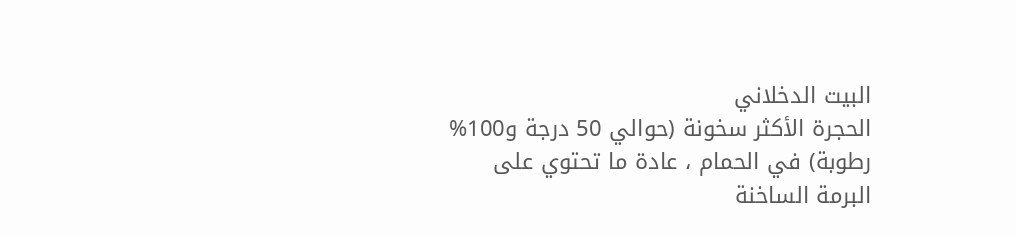البيت الدخلاني
الحجرة الأكثر سخونة (حوالي 50 درجة و100% رطوبة) في الحمام ، عادة ما تحتوي على البرمة الساخنة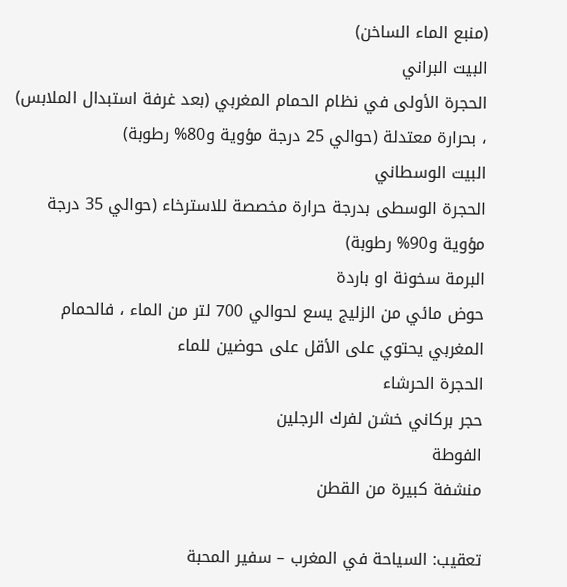(منبع الماء الساخن)
البيت البراني
الحجرة الأولى في نظام الحمام المغربي (بعد غرفة استبدال الملابس) ، بحرارة معتدلة (حوالي 25 درجة مؤوية و80% رطوبة)
البيت الوسطاني
الحجرة الوسطى بدرجة حرارة مخصصة للاسترخاء (حوالي 35 درجة مؤوية و90% رطوبة)
البرمة سخونة او باردة
حوض مائي من الزليج يسع لحوالي 700 لتر من الماء ، فالحمام المغربي يحتوي على الأقل على حوضين للماء
الحجرة الحرشاء
حجر بركاني خشن لفرك الرجلين
الفوطة
منشفة كبيرة من القطن

تعقيب: السياحة في المغرب – سفير المحبة